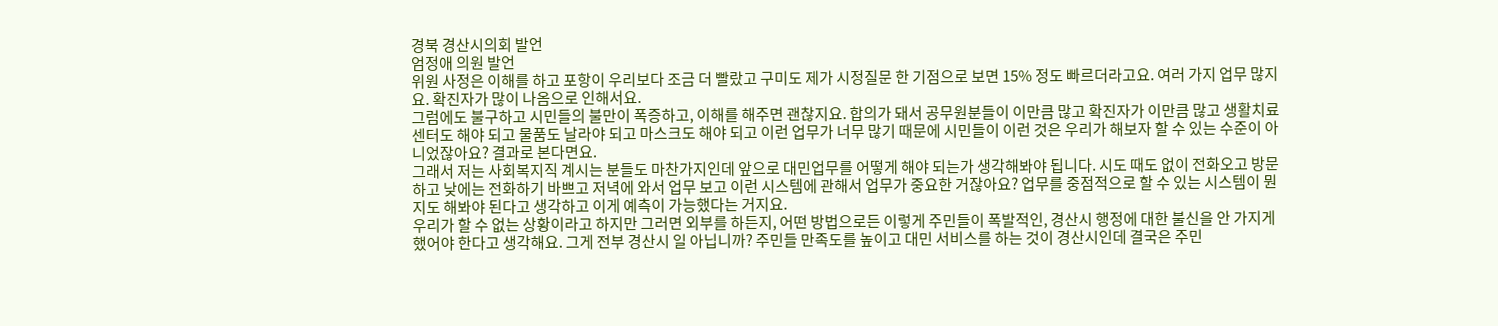경북 경산시의회 발언
엄정애 의원 발언
위원 사정은 이해를 하고 포항이 우리보다 조금 더 빨랐고 구미도 제가 시정질문 한 기점으로 보면 15% 정도 빠르더라고요. 여러 가지 업무 많지요. 확진자가 많이 나옴으로 인해서요.
그럼에도 불구하고 시민들의 불만이 폭증하고, 이해를 해주면 괜찮지요. 합의가 돼서 공무원분들이 이만큼 많고 확진자가 이만큼 많고 생활치료센터도 해야 되고 물품도 날라야 되고 마스크도 해야 되고 이런 업무가 너무 많기 때문에 시민들이 이런 것은 우리가 해보자 할 수 있는 수준이 아니었잖아요? 결과로 본다면요.
그래서 저는 사회복지직 계시는 분들도 마찬가지인데 앞으로 대민업무를 어떻게 해야 되는가 생각해봐야 됩니다. 시도 때도 없이 전화오고 방문하고 낮에는 전화하기 바쁘고 저녁에 와서 업무 보고 이런 시스템에 관해서 업무가 중요한 거잖아요? 업무를 중점적으로 할 수 있는 시스템이 뭔지도 해봐야 된다고 생각하고 이게 예측이 가능했다는 거지요.
우리가 할 수 없는 상황이라고 하지만 그러면 외부를 하든지, 어떤 방법으로든 이렇게 주민들이 폭발적인, 경산시 행정에 대한 불신을 안 가지게 했어야 한다고 생각해요. 그게 전부 경산시 일 아닙니까? 주민들 만족도를 높이고 대민 서비스를 하는 것이 경산시인데 결국은 주민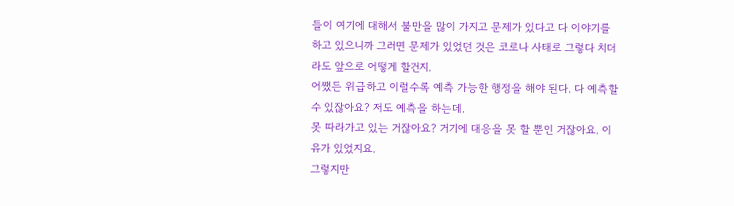들이 여기에 대해서 불만을 많이 가지고 문제가 있다고 다 이야기를 하고 있으니까 그러면 문제가 있었던 것은 코로나 사태로 그렇다 치더라도 앞으로 어떻게 할건지.
어쨌든 위급하고 이럴수록 예측 가능한 행정을 해야 된다. 다 예측할 수 있잖아요? 저도 예측을 하는데.
못 따라가고 있는 거잖아요? 거기에 대응을 못 할 뿐인 거잖아요. 이유가 있었지요.
그렇지만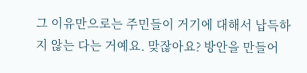그 이유만으로는 주민들이 거기에 대해서 납득하지 않는 다는 거예요. 맞잖아요? 방안을 만들어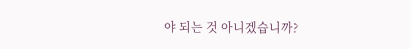야 되는 것 아니겠습니까?